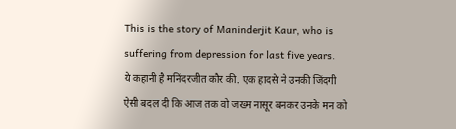This is the story of Maninderjit Kaur, who is suffering from depression for last five years.
ये कहानी है मनिंदरजीत कौर की. एक हादसे ने उनकी जिंदगी ऐसी बदल दी कि आज तक वो जख्म नासूर बनकर उनके मन को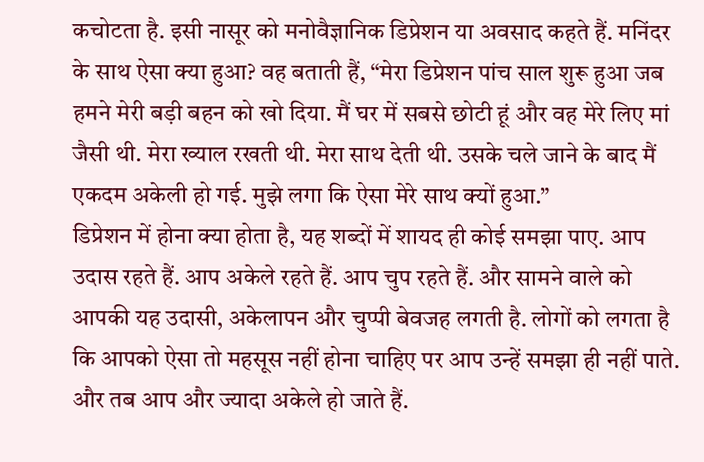कचोटता है. इसी नासूर को मनोवैज्ञानिक डिप्रेशन या अवसाद कहते हैं. मनिंदर के साथ ऐसा क्या हुआ? वह बताती हैं, “मेरा डिप्रेशन पांच साल शुरू हुआ जब हमने मेरी बड़ी बहन को खो दिया. मैं घर में सबसे छोटी हूं और वह मेरे लिए मां जैसी थी. मेरा ख्याल रखती थी. मेरा साथ देती थी. उसके चले जाने के बाद मैं एकदम अकेली हो गई. मुझे लगा कि ऐसा मेरे साथ क्यों हुआ.”
डिप्रेशन में होना क्या होता है, यह शब्दों में शायद ही कोई समझा पाए. आप उदास रहते हैं. आप अकेले रहते हैं. आप चुप रहते हैं. और सामने वाले को आपकी यह उदासी, अकेलापन और चुप्पी बेवजह लगती है. लोगों को लगता है कि आपको ऐसा तो महसूस नहीं होना चाहिए पर आप उन्हें समझा ही नहीं पाते. और तब आप और ज्यादा अकेले हो जाते हैं.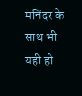मनिंदर के साथ भी यही हो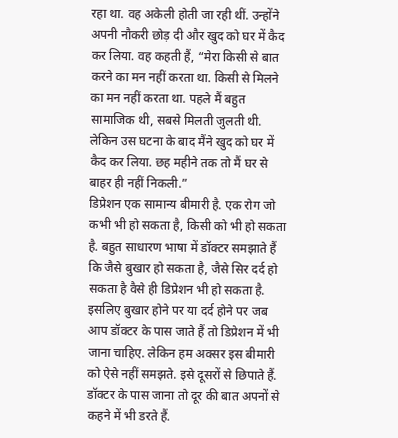रहा था. वह अकेली होती जा रही थीं. उन्होंने अपनी नौकरी छोड़ दी और खुद को घर में कैद कर लिया. वह कहती हैं, “मेरा किसी से बात करने का मन नहीं करता था. किसी से मिलने का मन नहीं करता था. पहले मैं बहुत सामाजिक थी, सबसे मिलती जुलती थी. लेकिन उस घटना के बाद मैंने खुद को घर में कैद कर लिया. छह महीने तक तो मैं घर से बाहर ही नहीं निकली.”
डिप्रेशन एक सामान्य बीमारी है. एक रोग जो कभी भी हो सकता है, किसी को भी हो सकता है. बहुत साधारण भाषा में डॉक्टर समझाते हैं कि जैसे बुखार हो सकता है, जैसे सिर दर्द हो सकता है वैसे ही डिप्रेशन भी हो सकता है. इसलिए बुखार होने पर या दर्द होने पर जब आप डॉक्टर के पास जाते हैं तो डिप्रेशन में भी जाना चाहिए. लेकिन हम अक्सर इस बीमारी को ऐसे नहीं समझते. इसे दूसरों से छिपाते हैं. डॉक्टर के पास जाना तो दूर की बात अपनों से कहने में भी डरते हैं.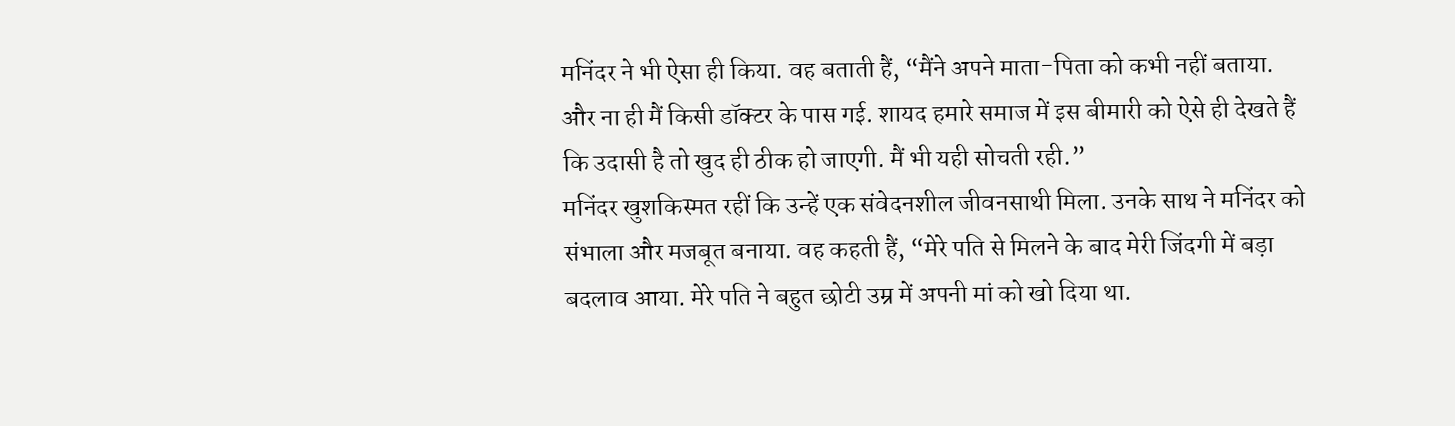मनिंदर ने भी ऐसा ही किया. वह बताती हैं, “मैंने अपने माता-पिता को कभी नहीं बताया. और ना ही मैं किसी डॉक्टर के पास गई. शायद हमारे समाज में इस बीमारी को ऐसे ही देखते हैं कि उदासी है तो खुद ही ठीक हो जाएगी. मैं भी यही सोचती रही.”
मनिंदर खुशकिस्मत रहीं कि उन्हें एक संवेदनशील जीवनसाथी मिला. उनके साथ ने मनिंदर को संभाला और मजबूत बनाया. वह कहती हैं, “मेरे पति से मिलने के बाद मेरी जिंदगी में बड़ा बदलाव आया. मेरे पति ने बहुत छोटी उम्र में अपनी मां को खो दिया था.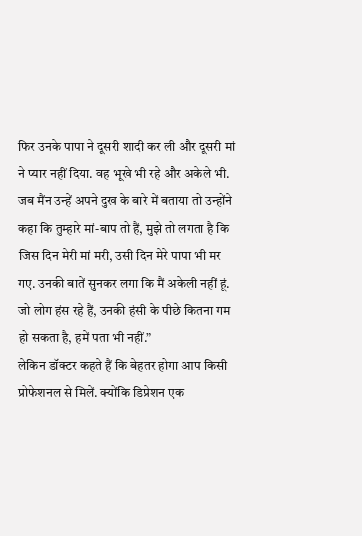फिर उनके पापा ने दूसरी शादी कर ली और दूसरी मां ने प्यार नहीं दिया. वह भूखे भी रहे और अकेले भी. जब मैंन उन्हें अपने दुख के बारे में बताया तो उन्होंने कहा कि तुम्हारे मां-बाप तो हैं, मुझे तो लगता है कि जिस दिन मेरी मां मरी, उसी दिन मेरे पापा भी मर गए. उनकी बातें सुनकर लगा कि मैं अकेली नहीं हूं. जो लोग हंस रहे हैं, उनकी हंसी के पीछे कितना गम हो सकता है, हमें पता भी नहीं.”
लेकिन डॉक्टर कहते हैं कि बेहतर होगा आप किसी प्रोफेशनल से मिलें. क्योंकि डिप्रेशन एक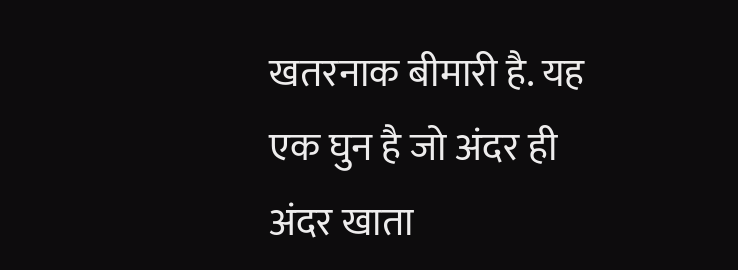खतरनाक बीमारी है. यह एक घुन है जो अंदर ही अंदर खाता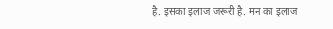है. इसका इलाज जरूरी है. मन का इलाज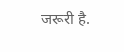जरूरी है.